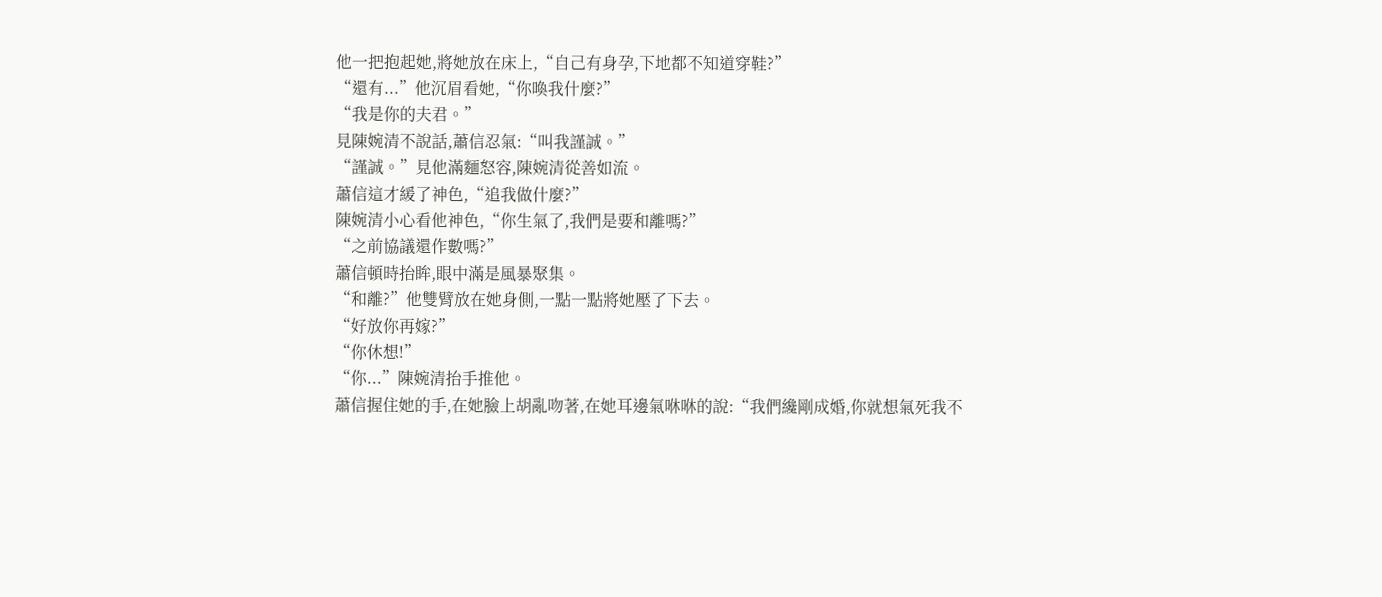他一把抱起她,將她放在床上,“自己有身孕,下地都不知道穿鞋?”
“還有...”他沉眉看她,“你喚我什麼?”
“我是你的夫君。”
見陳婉清不說話,蕭信忍氣:“叫我謹誠。”
“謹誠。”見他滿麵怒容,陳婉清從善如流。
蕭信這才緩了神色,“追我做什麼?”
陳婉清小心看他神色,“你生氣了,我們是要和離嗎?”
“之前協議還作數嗎?”
蕭信頓時抬眸,眼中滿是風暴聚集。
“和離?”他雙臂放在她身側,一點一點將她壓了下去。
“好放你再嫁?”
“你休想!”
“你...”陳婉清抬手推他。
蕭信握住她的手,在她臉上胡亂吻著,在她耳邊氣咻咻的說:“我們纔剛成婚,你就想氣死我不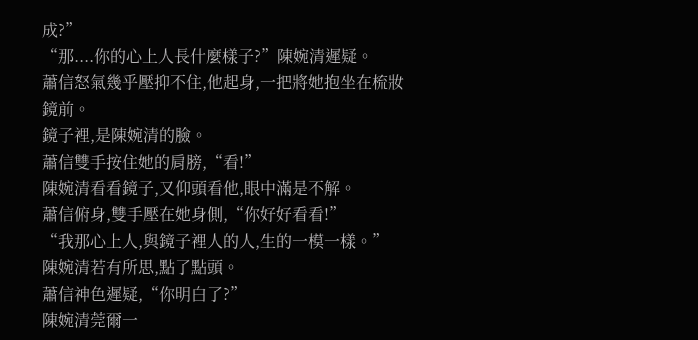成?”
“那....你的心上人長什麼樣子?”陳婉清遲疑。
蕭信怒氣幾乎壓抑不住,他起身,一把將她抱坐在梳妝鏡前。
鏡子裡,是陳婉清的臉。
蕭信雙手按住她的肩膀,“看!”
陳婉清看看鏡子,又仰頭看他,眼中滿是不解。
蕭信俯身,雙手壓在她身側,“你好好看看!”
“我那心上人,與鏡子裡人的人,生的一模一樣。”
陳婉清若有所思,點了點頭。
蕭信神色遲疑,“你明白了?”
陳婉清莞爾一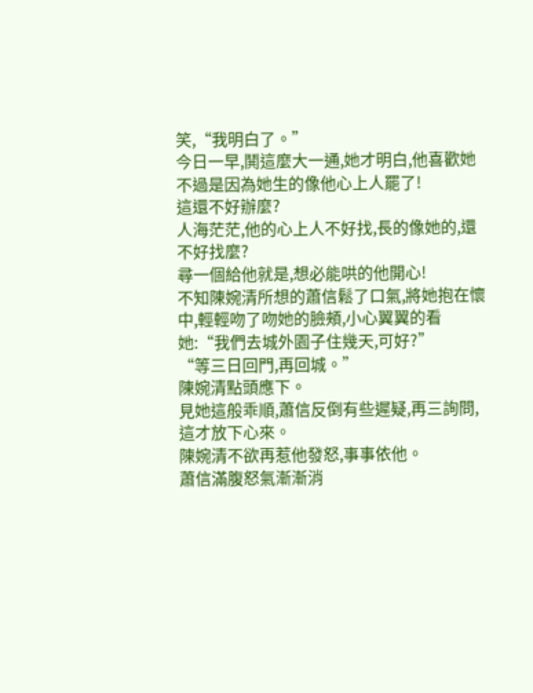笑,“我明白了。”
今日一早,鬨這麼大一通,她才明白,他喜歡她不過是因為她生的像他心上人罷了!
這還不好辦麼?
人海茫茫,他的心上人不好找,長的像她的,還不好找麼?
尋一個給他就是,想必能哄的他開心!
不知陳婉清所想的蕭信鬆了口氣,將她抱在懷中,輕輕吻了吻她的臉頰,小心翼翼的看她:“我們去城外園子住幾天,可好?”
“等三日回門,再回城。”
陳婉清點頭應下。
見她這般乖順,蕭信反倒有些遲疑,再三詢問,這才放下心來。
陳婉清不欲再惹他發怒,事事依他。
蕭信滿腹怒氣漸漸消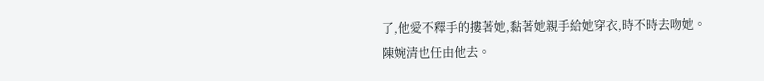了,他愛不釋手的摟著她,黏著她親手給她穿衣,時不時去吻她。
陳婉清也任由他去。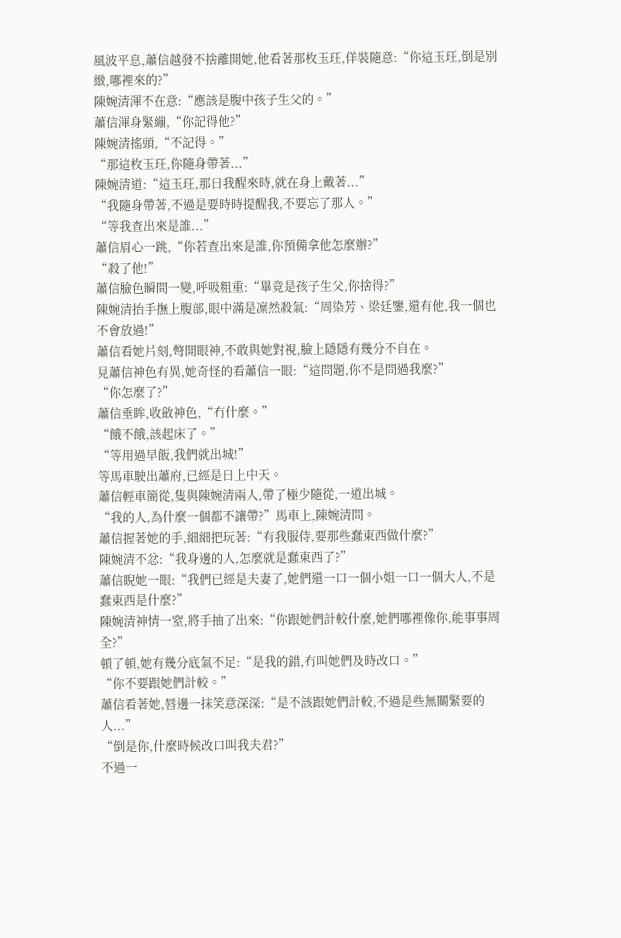風波平息,蕭信越發不捨離開她,他看著那枚玉玨,佯裝隨意:“你這玉玨,倒是別緻,哪裡來的?”
陳婉清渾不在意:“應該是腹中孩子生父的。”
蕭信渾身緊繃,“你記得他?”
陳婉清搖頭,“不記得。”
“那這枚玉玨,你隨身帶著...”
陳婉清道:“這玉玨,那日我醒來時,就在身上戴著...”
“我隨身帶著,不過是要時時提醒我,不要忘了那人。”
“等我查出來是誰...”
蕭信眉心一跳,“你若查出來是誰,你預備拿他怎麼辦?”
“殺了他!”
蕭信臉色瞬間一變,呼吸粗重:“畢竟是孩子生父,你捨得?”
陳婉清抬手撫上腹部,眼中滿是凜然殺氣:“周染芳、梁廷鑒,還有他,我一個也不會放過!”
蕭信看她片刻,彆開眼神,不敢與她對視,臉上隱隱有幾分不自在。
見蕭信神色有異,她奇怪的看蕭信一眼:“這問題,你不是問過我麼?”
“你怎麼了?”
蕭信垂眸,收斂神色,“冇什麼。”
“餓不餓,該起床了。”
“等用過早飯,我們就出城!”
等馬車駛出蕭府,已經是日上中天。
蕭信輕車簡從,隻與陳婉清兩人,帶了極少隨從,一道出城。
“我的人,為什麼一個都不讓帶?”馬車上,陳婉清問。
蕭信握著她的手,細細把玩著:“有我服侍,要那些蠢東西做什麼?”
陳婉清不忿:“我身邊的人,怎麼就是蠢東西了?”
蕭信睨她一眼:“我們已經是夫妻了,她們還一口一個小姐一口一個大人,不是蠢東西是什麼?”
陳婉清神情一窒,將手抽了出來:“你跟她們計較什麼,她們哪裡像你,能事事周全?”
頓了頓,她有幾分底氣不足:“是我的錯,冇叫她們及時改口。”
“你不要跟她們計較。”
蕭信看著她,唇邊一抹笑意深深:“是不該跟她們計較,不過是些無關緊要的人...”
“倒是你,什麼時候改口叫我夫君?”
不過一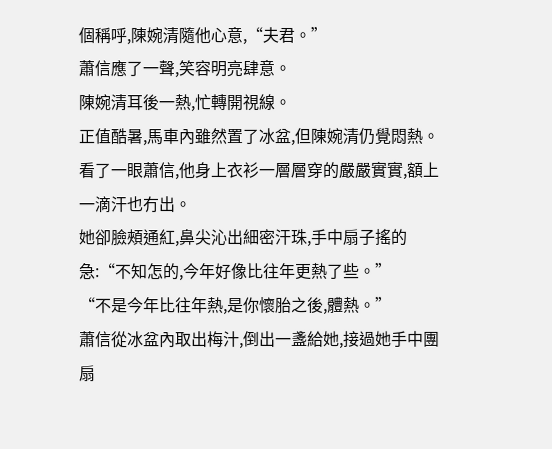個稱呼,陳婉清隨他心意,“夫君。”
蕭信應了一聲,笑容明亮肆意。
陳婉清耳後一熱,忙轉開視線。
正值酷暑,馬車內雖然置了冰盆,但陳婉清仍覺悶熱。
看了一眼蕭信,他身上衣衫一層層穿的嚴嚴實實,額上一滴汗也冇出。
她卻臉頰通紅,鼻尖沁出細密汗珠,手中扇子搖的急:“不知怎的,今年好像比往年更熱了些。”
“不是今年比往年熱,是你懷胎之後,體熱。”
蕭信從冰盆內取出梅汁,倒出一盞給她,接過她手中團扇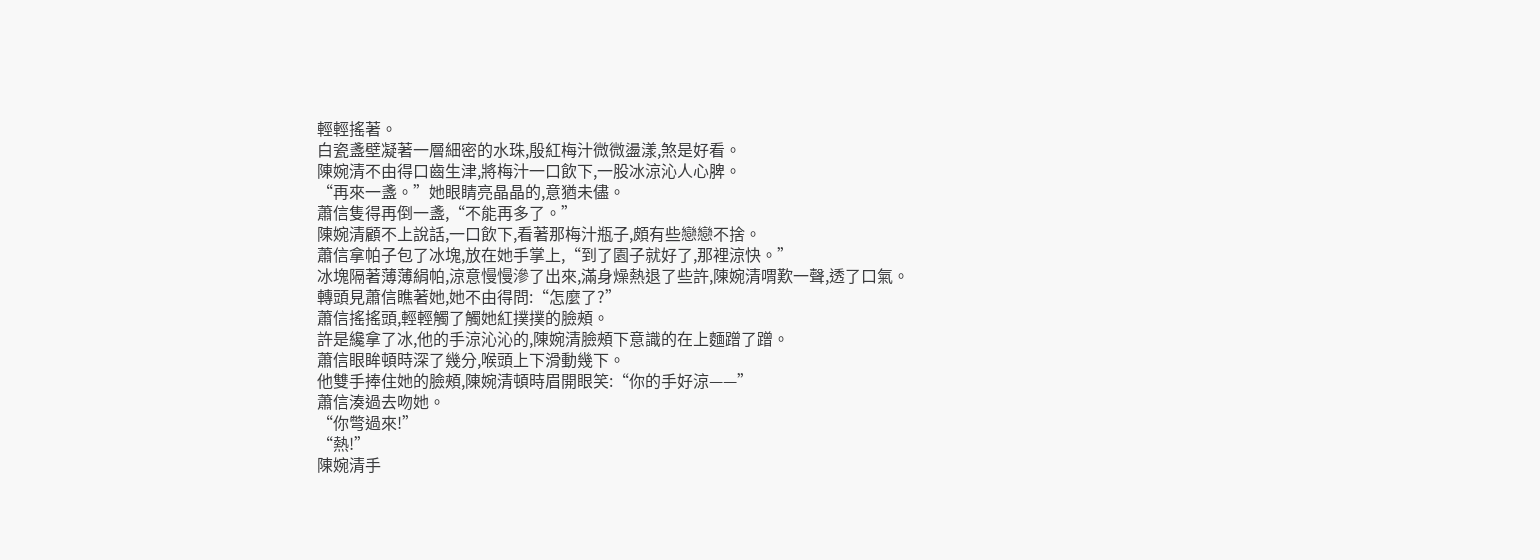輕輕搖著。
白瓷盞壁凝著一層細密的水珠,殷紅梅汁微微盪漾,煞是好看。
陳婉清不由得口齒生津,將梅汁一口飲下,一股冰涼沁人心脾。
“再來一盞。”她眼睛亮晶晶的,意猶未儘。
蕭信隻得再倒一盞,“不能再多了。”
陳婉清顧不上說話,一口飲下,看著那梅汁瓶子,頗有些戀戀不捨。
蕭信拿帕子包了冰塊,放在她手掌上,“到了園子就好了,那裡涼快。”
冰塊隔著薄薄絹帕,涼意慢慢滲了出來,滿身燥熱退了些許,陳婉清喟歎一聲,透了口氣。
轉頭見蕭信瞧著她,她不由得問:“怎麼了?”
蕭信搖搖頭,輕輕觸了觸她紅撲撲的臉頰。
許是纔拿了冰,他的手涼沁沁的,陳婉清臉頰下意識的在上麵蹭了蹭。
蕭信眼眸頓時深了幾分,喉頭上下滑動幾下。
他雙手捧住她的臉頰,陳婉清頓時眉開眼笑:“你的手好涼——”
蕭信湊過去吻她。
“你彆過來!”
“熱!”
陳婉清手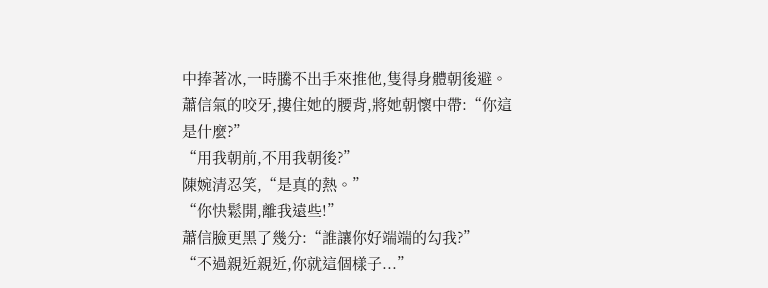中捧著冰,一時騰不出手來推他,隻得身體朝後避。
蕭信氣的咬牙,摟住她的腰背,將她朝懷中帶:“你這是什麼?”
“用我朝前,不用我朝後?”
陳婉清忍笑,“是真的熱。”
“你快鬆開,離我遠些!”
蕭信臉更黑了幾分:“誰讓你好端端的勾我?”
“不過親近親近,你就這個樣子...”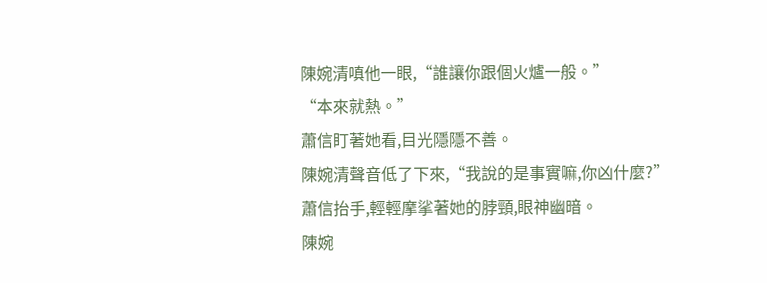陳婉清嗔他一眼,“誰讓你跟個火爐一般。”
“本來就熱。”
蕭信盯著她看,目光隱隱不善。
陳婉清聲音低了下來,“我說的是事實嘛,你凶什麼?”
蕭信抬手,輕輕摩挲著她的脖頸,眼神幽暗。
陳婉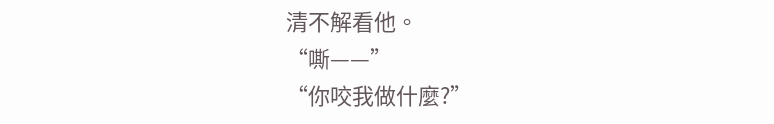清不解看他。
“嘶——”
“你咬我做什麼?”